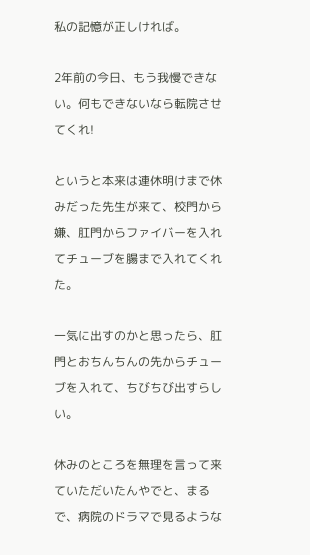私の記憶が正しければ。

2年前の今日、もう我慢できない。何もできないなら転院させてくれ!

というと本来は連休明けまで休みだった先生が来て、校門から嫌、肛門からファイバーを入れてチューブを腸まで入れてくれた。

一気に出すのかと思ったら、肛門とおちんちんの先からチューブを入れて、ちびちび出すらしい。

休みのところを無理を言って来ていただいたんやでと、まるで、病院のドラマで見るような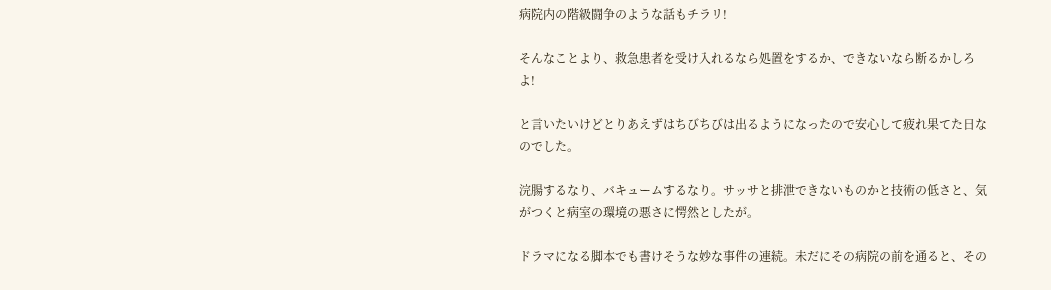病院内の階級闘争のような話もチラリ!

そんなことより、救急患者を受け入れるなら処置をするか、できないなら断るかしろよ!

と言いたいけどとりあえずはちびちびは出るようになったので安心して疲れ果てた日なのでした。

浣腸するなり、バキュームするなり。サッサと排泄できないものかと技術の低さと、気がつくと病室の環境の悪さに愕然としたが。

ドラマになる脚本でも書けそうな妙な事件の連続。未だにその病院の前を通ると、その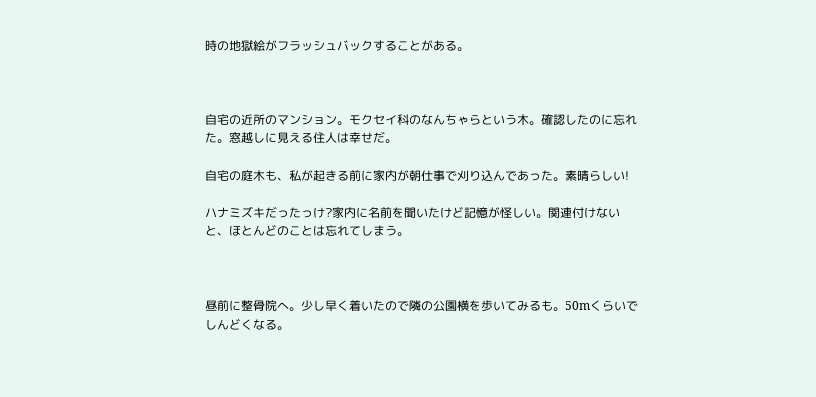時の地獄絵がフラッシュバックすることがある。



自宅の近所のマンション。モクセイ科のなんちゃらという木。確認したのに忘れた。窓越しに見える住人は幸せだ。

自宅の庭木も、私が起きる前に家内が朝仕事で刈り込んであった。素晴らしい!

ハナミズキだったっけ?家内に名前を聞いたけど記憶が怪しい。関連付けないと、ほとんどのことは忘れてしまう。



昼前に整骨院へ。少し早く着いたので隣の公園横を歩いてみるも。50mくらいでしんどくなる。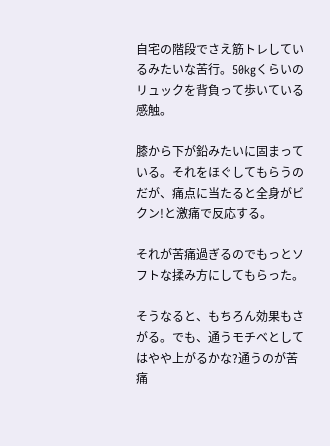自宅の階段でさえ筋トレしているみたいな苦行。50kgくらいのリュックを背負って歩いている感触。

膝から下が鉛みたいに固まっている。それをほぐしてもらうのだが、痛点に当たると全身がビクン!と激痛で反応する。

それが苦痛過ぎるのでもっとソフトな揉み方にしてもらった。

そうなると、もちろん効果もさがる。でも、通うモチベとしてはやや上がるかな?通うのが苦痛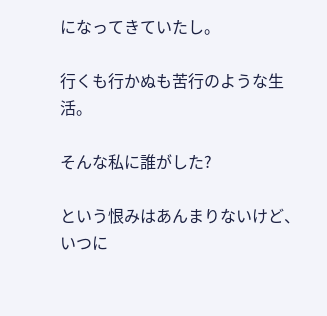になってきていたし。

行くも行かぬも苦行のような生活。

そんな私に誰がした?

という恨みはあんまりないけど、いつに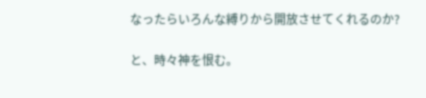なったらいろんな縛りから開放させてくれるのか?

と、時々神を恨む。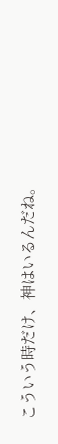こういう時だけ、神はいるんだね。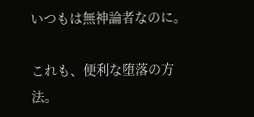いつもは無神論者なのに。

これも、便利な堕落の方法。